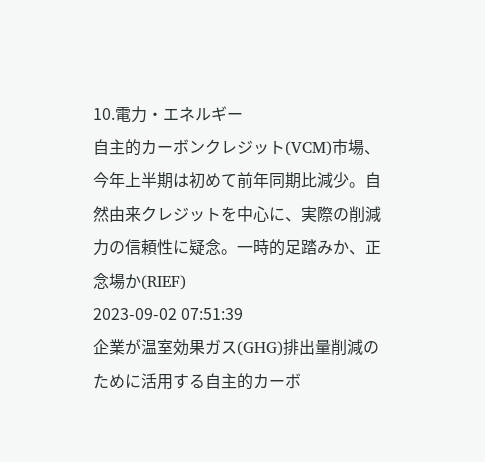10.電力・エネルギー
自主的カーボンクレジット(VCM)市場、今年上半期は初めて前年同期比減少。自然由来クレジットを中心に、実際の削減力の信頼性に疑念。一時的足踏みか、正念場か(RIEF)
2023-09-02 07:51:39
企業が温室効果ガス(GHG)排出量削減のために活用する自主的カーボ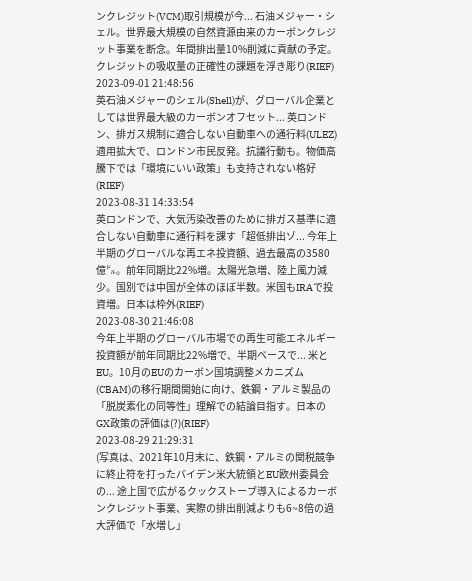ンクレジット(VCM)取引規模が今... 石油メジャー・シェル。世界最大規模の自然資源由来のカーボンクレジット事業を断念。年間排出量10%削減に貢献の予定。クレジットの吸収量の正確性の課題を浮き彫り(RIEF)
2023-09-01 21:48:56
英石油メジャーのシェル(Shell)が、グローバル企業としては世界最大級のカーボンオフセット... 英ロンドン、排ガス規制に適合しない自動車への通行料(ULEZ)適用拡大で、ロンドン市民反発。抗議行動も。物価高騰下では「環境にいい政策」も支持されない格好(RIEF)
2023-08-31 14:33:54
英ロンドンで、大気汚染改善のために排ガス基準に適合しない自動車に通行料を課す「超低排出ゾ... 今年上半期のグローバルな再エネ投資額、過去最高の3580億㌦。前年同期比22%増。太陽光急増、陸上風力減少。国別では中国が全体のほぼ半数。米国もIRAで投資増。日本は枠外(RIEF)
2023-08-30 21:46:08
今年上半期のグローバル市場での再生可能エネルギー投資額が前年同期比22%増で、半期ベースで... 米とEU。10月のEUのカーボン国境調整メカニズム(CBAM)の移行期間開始に向け、鉄鋼・アルミ製品の「脱炭素化の同等性」理解での結論目指す。日本のGX政策の評価は(?)(RIEF)
2023-08-29 21:29:31
(写真は、2021年10月末に、鉄鋼・アルミの関税競争に終止符を打ったバイデン米大統領とEU欧州委員会の... 途上国で広がるクックストーブ導入によるカーボンクレジット事業、実際の排出削減よりも6~8倍の過大評価で「水増し」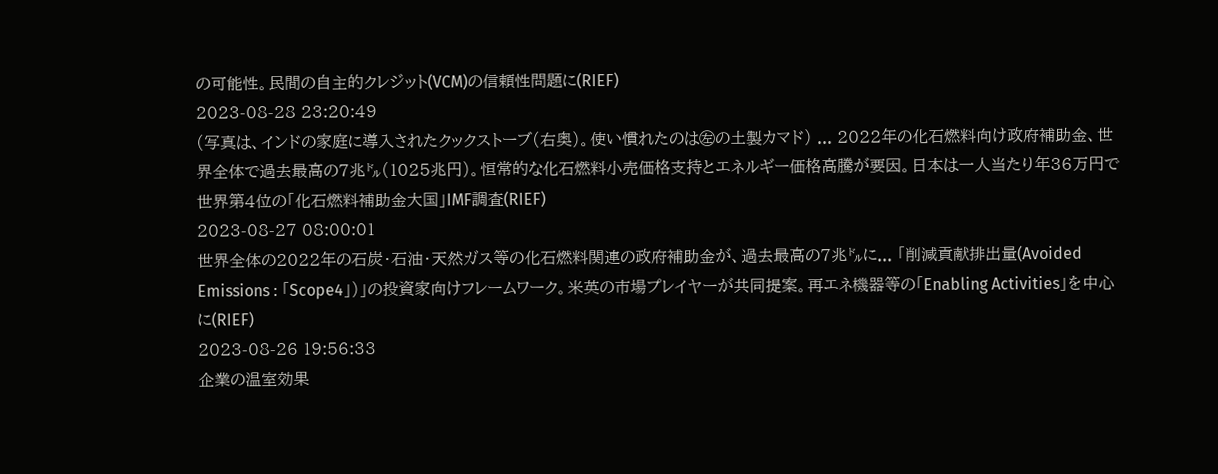の可能性。民間の自主的クレジット(VCM)の信頼性問題に(RIEF)
2023-08-28 23:20:49
(写真は、インドの家庭に導入されたクックストーブ(右奥)。使い慣れたのは㊧の土製カマド) ... 2022年の化石燃料向け政府補助金、世界全体で過去最高の7兆㌦(1025兆円)。恒常的な化石燃料小売価格支持とエネルギー価格高騰が要因。日本は一人当たり年36万円で世界第4位の「化石燃料補助金大国」IMF調査(RIEF)
2023-08-27 08:00:01
世界全体の2022年の石炭・石油・天然ガス等の化石燃料関連の政府補助金が、過去最高の7兆㌦に... 「削減貢献排出量(Avoided Emissions : 「Scope4」)」の投資家向けフレームワーク。米英の市場プレイヤーが共同提案。再エネ機器等の「Enabling Activities」を中心に(RIEF)
2023-08-26 19:56:33
企業の温室効果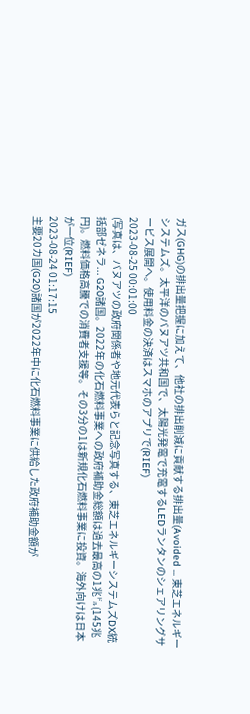ガス(GHG)の排出量把握に加えて、他社の排出削減に貢献する排出量(Avoided ... 東芝エネルギーシステムズ。太平洋のバヌアツ共和国で、太陽光発電で充電するLEDランタンのシェアリングサービス展開へ。使用料金の決済はスマホのアプリで(RIEF)
2023-08-25 00:01:00
(写真は、バヌアツの政府関係者や地元代表らと記念写真する、東芝エネルギーシステムズDX統括部ゼネラ... G20諸国。2022年の化石燃料事業への政府補助金総額は過去最高の1兆㌦(145兆円)。燃料価格高騰での消費者支援等。その3分の1は新規化石燃料事業に投資。海外向けは日本が一位(RIEF)
2023-08-24 01:17:15
主要20カ国(G20)諸国が2022年中に化石燃料事業に供給した政府補助金額が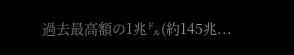過去最高額の1兆㌦(約145兆...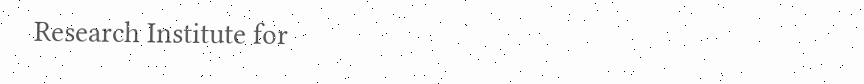Research Institute for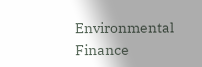Environmental Finance